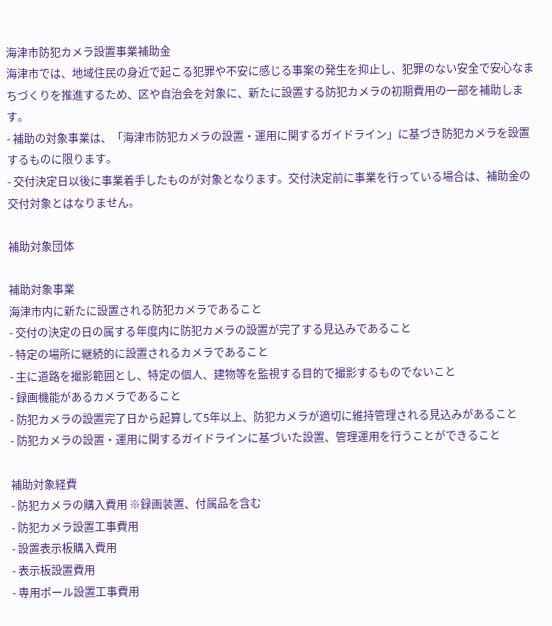海津市防犯カメラ設置事業補助金
海津市では、地域住民の身近で起こる犯罪や不安に感じる事案の発生を抑止し、犯罪のない安全で安心なまちづくりを推進するため、区や自治会を対象に、新たに設置する防犯カメラの初期費用の一部を補助します。
- 補助の対象事業は、「海津市防犯カメラの設置・運用に関するガイドライン」に基づき防犯カメラを設置するものに限ります。
- 交付決定日以後に事業着手したものが対象となります。交付決定前に事業を行っている場合は、補助金の交付対象とはなりません。

補助対象団体

補助対象事業
海津市内に新たに設置される防犯カメラであること
- 交付の決定の日の属する年度内に防犯カメラの設置が完了する見込みであること
- 特定の場所に継続的に設置されるカメラであること
- 主に道路を撮影範囲とし、特定の個人、建物等を監視する目的で撮影するものでないこと
- 録画機能があるカメラであること
- 防犯カメラの設置完了日から起算して5年以上、防犯カメラが適切に維持管理される見込みがあること
- 防犯カメラの設置・運用に関するガイドラインに基づいた設置、管理運用を行うことができること

補助対象経費
- 防犯カメラの購入費用 ※録画装置、付属品を含む
- 防犯カメラ設置工事費用
- 設置表示板購入費用
- 表示板設置費用
- 専用ポール設置工事費用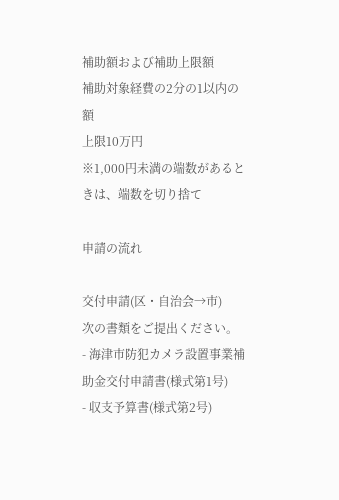補助額および補助上限額
補助対象経費の2分の1以内の額
上限10万円
※1,000円未満の端数があるときは、端数を切り捨て

申請の流れ

交付申請(区・自治会→市)
次の書類をご提出ください。
- 海津市防犯カメラ設置事業補助金交付申請書(様式第1号)
- 収支予算書(様式第2号)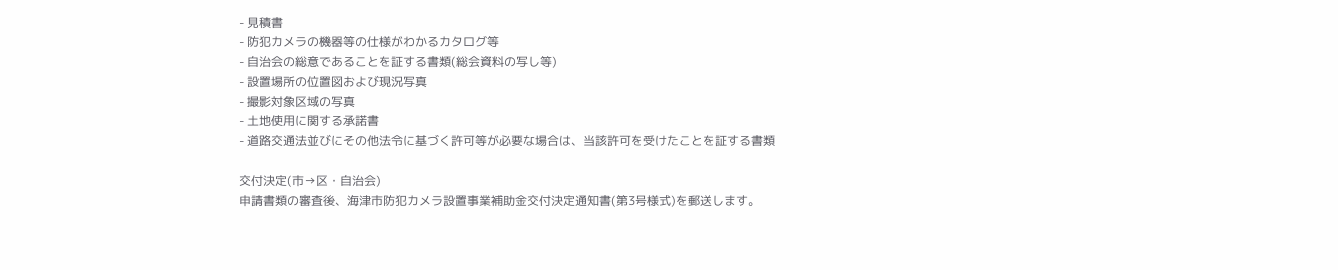- 見積書
- 防犯カメラの機器等の仕様がわかるカタログ等
- 自治会の総意であることを証する書類(総会資料の写し等)
- 設置場所の位置図および現況写真
- 撮影対象区域の写真
- 土地使用に関する承諾書
- 道路交通法並びにその他法令に基づく許可等が必要な場合は、当該許可を受けたことを証する書類

交付決定(市→区・自治会)
申請書類の審査後、海津市防犯カメラ設置事業補助金交付決定通知書(第3号様式)を郵送します。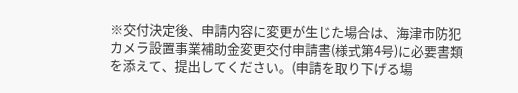※交付決定後、申請内容に変更が生じた場合は、海津市防犯カメラ設置事業補助金変更交付申請書(様式第4号)に必要書類を添えて、提出してください。(申請を取り下げる場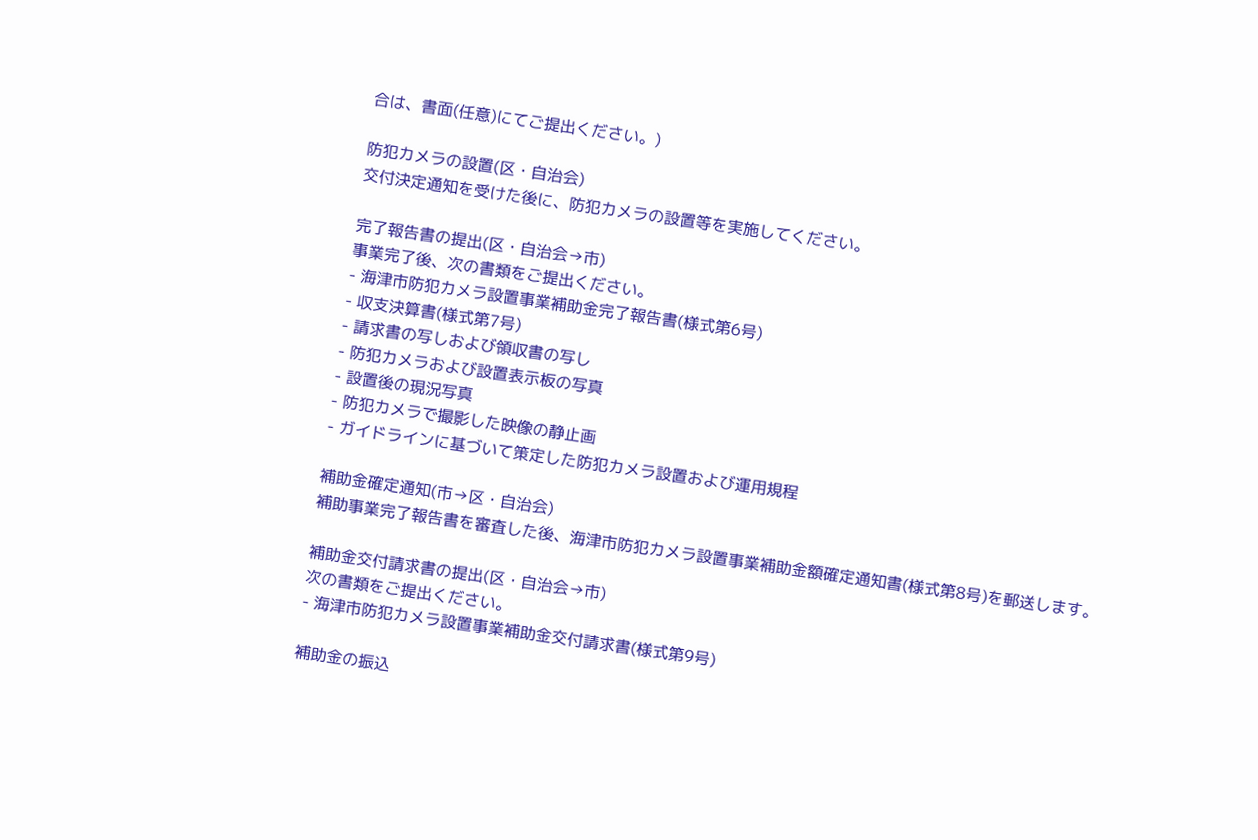合は、書面(任意)にてご提出ください。)

防犯カメラの設置(区・自治会)
交付決定通知を受けた後に、防犯カメラの設置等を実施してください。

完了報告書の提出(区・自治会→市)
事業完了後、次の書類をご提出ください。
- 海津市防犯カメラ設置事業補助金完了報告書(様式第6号)
- 収支決算書(様式第7号)
- 請求書の写しおよび領収書の写し
- 防犯カメラおよび設置表示板の写真
- 設置後の現況写真
- 防犯カメラで撮影した映像の静止画
- ガイドラインに基づいて策定した防犯カメラ設置および運用規程

補助金確定通知(市→区・自治会)
補助事業完了報告書を審査した後、海津市防犯カメラ設置事業補助金額確定通知書(様式第8号)を郵送します。

補助金交付請求書の提出(区・自治会→市)
次の書類をご提出ください。
- 海津市防犯カメラ設置事業補助金交付請求書(様式第9号)

補助金の振込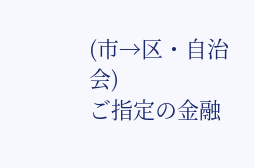(市→区・自治会)
ご指定の金融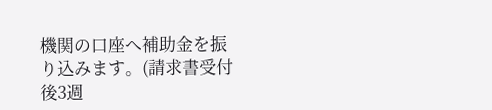機関の口座へ補助金を振り込みます。(請求書受付後3週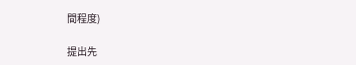間程度)

提出先